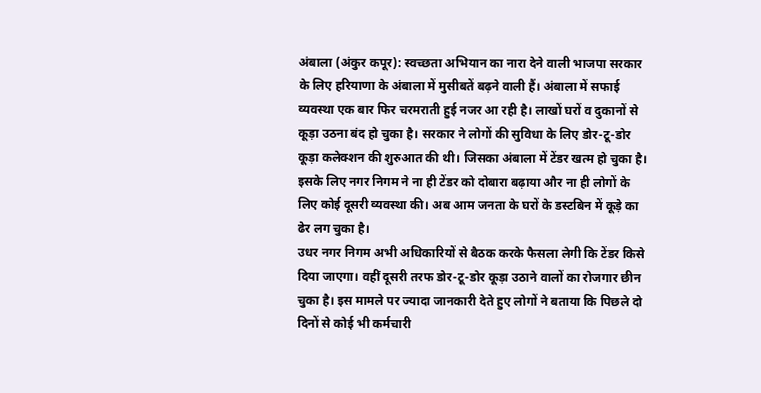अंबाला (अंकुर कपूर): स्वच्छता अभियान का नारा देने वाली भाजपा सरकार के लिए हरियाणा के अंबाला में मुसीबतें बढ़ने वाली हैं। अंबाला में सफाई व्यवस्था एक बार फिर चरमराती हुई नजर आ रही है। लाखों घरों व दुकानों से कूड़ा उठना बंद हो चुका है। सरकार ने लोगों की सुविधा के लिए डोर-टू-डोर कूड़ा कलेक्शन की शुरुआत की थी। जिसका अंबाला में टेंडर खत्म हो चुका है। इसके लिए नगर निगम ने ना ही टेंडर को दोबारा बढ़ाया और ना ही लोगों के लिए कोई दूसरी व्यवस्था की। अब आम जनता के घरों के डस्टबिन में कूड़े का ढेर लग चुका है।
उधर नगर निगम अभी अधिकारियों से बैठक करके फैसला लेगी कि टेंडर किसे दिया जाएगा। वहीं दूसरी तरफ डोर-टू-डोर कूड़ा उठाने वालों का रोजगार छीन चुका है। इस मामले पर ज्यादा जानकारी देते हुए लोगों ने बताया कि पिछले दो दिनों से कोई भी कर्मचारी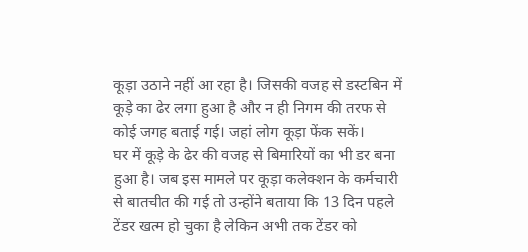कूड़ा उठाने नहीं आ रहा है। जिसकी वजह से डस्टबिन में कूड़े का ढेर लगा हुआ है और न ही निगम की तरफ से कोई जगह बताई गई। जहां लोग कूड़ा फेंक सकें।
घर में कूड़े के ढेर की वजह से बिमारियों का भी डर बना हुआ है। जब इस मामले पर कूड़ा कलेक्शन के कर्मचारी से बातचीत की गई तो उन्होंने बताया कि 13 दिन पहले टेंडर खत्म हो चुका है लेकिन अभी तक टेंडर को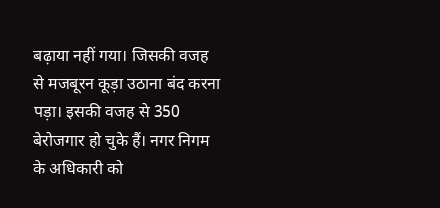बढ़ाया नहीं गया। जिसकी वजह से मजबूरन कूड़ा उठाना बंद करना पड़ा। इसकी वजह से 350 बेरोजगार हो चुके हैं। नगर निगम के अधिकारी को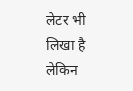लेटर भी लिखा है लेकिन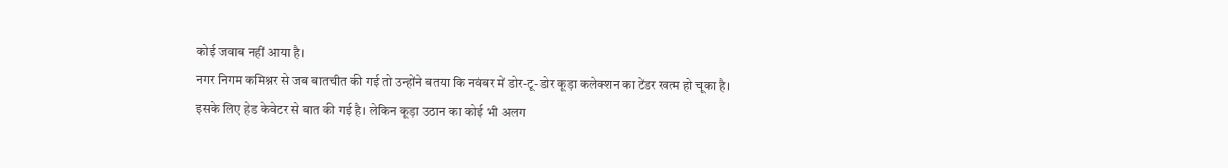कोई जवाब नहीं आया है।
नगर निगम कमिश्नर से जब बातचीत की गई तो उन्होंने बतया कि नवंबर में डोर-टू-डोर कूड़ा कलेक्शन का टेंडर खत्म हो चूका है। इसके लिए हेड केवेटर से बात की गई है। लेकिन कूड़ा उठान का कोई भी अलग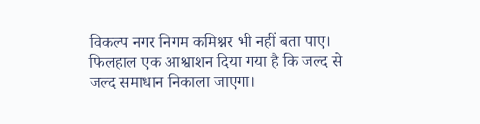विकल्प नगर निगम कमिश्नर भी नहीं बता पाए। फिलहाल एक आश्वाशन दिया गया है कि जल्द से जल्द समाधान निकाला जाएगा।